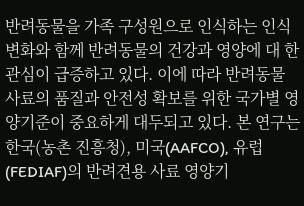반려동물을 가족 구성원으로 인식하는 인식 변화와 함께 반려동물의 건강과 영양에 대 한 관심이 급증하고 있다. 이에 따라 반려동물 사료의 품질과 안전성 확보를 위한 국가별 영양기준이 중요하게 대두되고 있다. 본 연구는 한국(농촌 진흥청), 미국(AAFCO), 유럽 (FEDIAF)의 반려견용 사료 영양기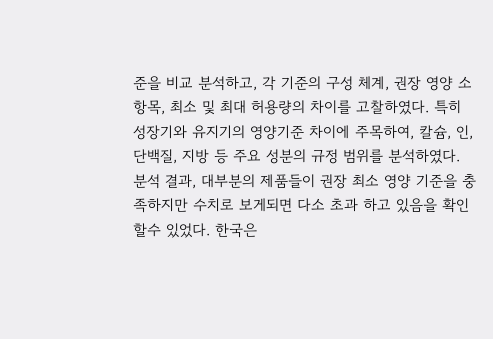준을 비교 분석하고, 각 기준의 구성 체계, 권장 영양 소 항목, 최소 및 최대 허용량의 차이를 고찰하였다. 특히 성장기와 유지기의 영양기준 차이에 주목하여, 칼슘, 인, 단백질, 지방 등 주요 성분의 규정 범위를 분석하였다. 분석 결과, 대부분의 제품들이 권장 최소 영양 기준을 충족하지만 수치로 보게되면 다소 초과 하고 있음을 확인 할수 있었다. 한국은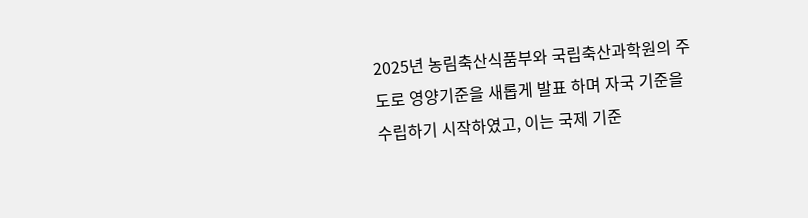2025년 농림축산식품부와 국립축산과학원의 주도로 영양기준을 새롭게 발표 하며 자국 기준을 수립하기 시작하였고, 이는 국제 기준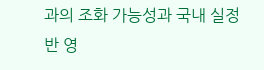과의 조화 가능성과 국내 실정 반 영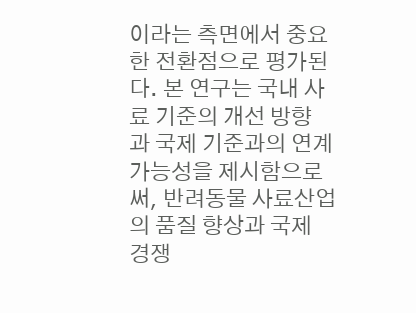이라는 측면에서 중요한 전환점으로 평가된다. 본 연구는 국내 사료 기준의 개선 방향 과 국제 기준과의 연계 가능성을 제시함으로써, 반려동물 사료산업의 품질 향상과 국제 경쟁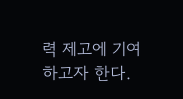력 제고에 기여하고자 한다.